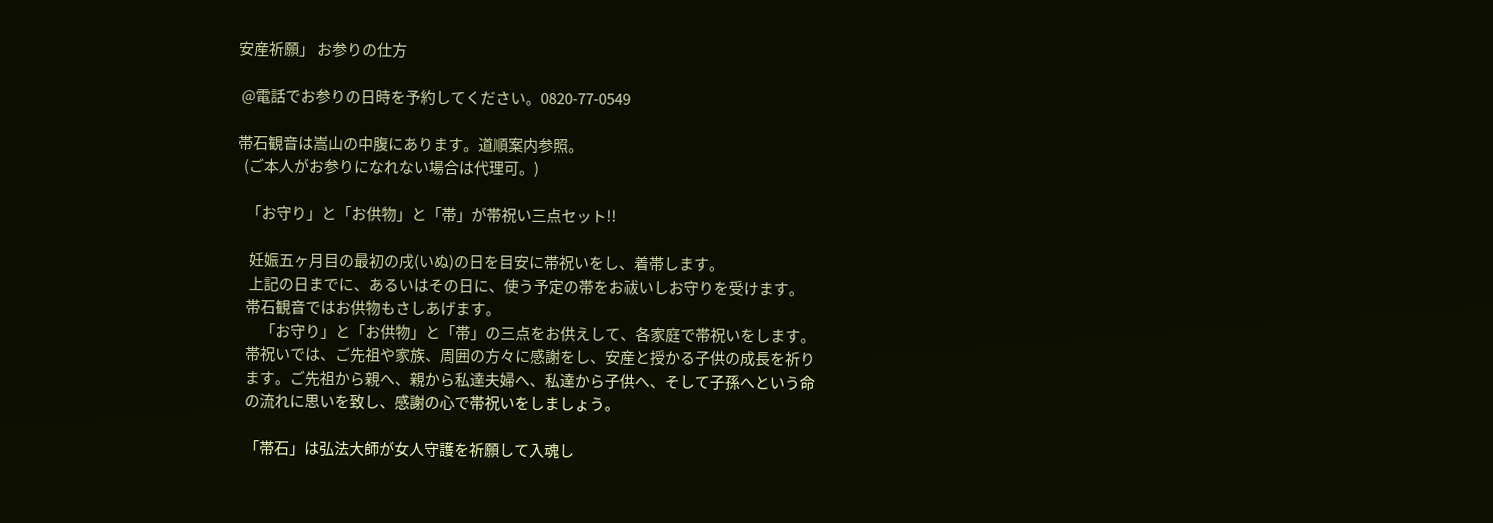安産祈願」 お参りの仕方

 @電話でお参りの日時を予約してください。0820-77-0549

帯石観音は嵩山の中腹にあります。道順案内参照。
  (ご本人がお参りになれない場合は代理可。)

   「お守り」と「お供物」と「帯」が帯祝い三点セット!!

    妊娠五ヶ月目の最初の戌(いぬ)の日を目安に帯祝いをし、着帯します。
    上記の日までに、あるいはその日に、使う予定の帯をお祓いしお守りを受けます。
   帯石観音ではお供物もさしあげます。
        「お守り」と「お供物」と「帯」の三点をお供えして、各家庭で帯祝いをします。
   帯祝いでは、ご先祖や家族、周囲の方々に感謝をし、安産と授かる子供の成長を祈り
   ます。ご先祖から親へ、親から私達夫婦へ、私達から子供へ、そして子孫へという命
   の流れに思いを致し、感謝の心で帯祝いをしましょう。

   「帯石」は弘法大師が女人守護を祈願して入魂し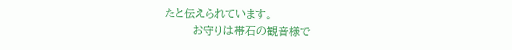たと伝えられています。
       お守りは帯石の観音様で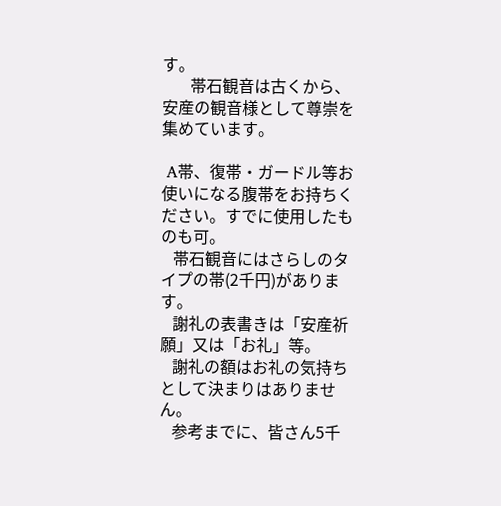す。
       帯石観音は古くから、安産の観音様として尊崇を集めています。

 A帯、復帯・ガードル等お使いになる腹帯をお持ちください。すでに使用したものも可。
   帯石観音にはさらしのタイプの帯(2千円)があります。
   謝礼の表書きは「安産祈願」又は「お礼」等。
   謝礼の額はお礼の気持ちとして決まりはありません。
   参考までに、皆さん5千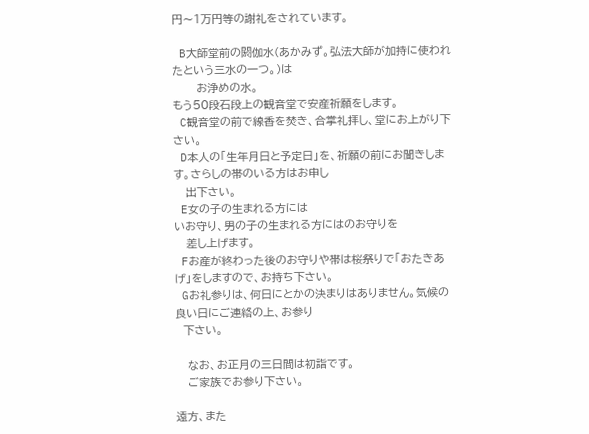円〜1万円等の謝礼をされています。

 B大師堂前の閼伽水(あかみず。弘法大師が加持に使われたという三水の一つ。)は
      お浄めの水。
もう50段石段上の観音堂で安産祈願をします。
 C観音堂の前で線香を焚き、合掌礼拝し、堂にお上がり下さい。
 D本人の「生年月日と予定日」を、祈願の前にお聞きします。さらしの帯のいる方はお申し
   出下さい。
 E女の子の生まれる方には
いお守り、男の子の生まれる方にはのお守りを
   差し上げます。
 Fお産が終わった後のお守りや帯は桜祭りで「おたきあげ」をしますので、お持ち下さい。
 Gお礼参りは、何日にとかの決まりはありません。気候の良い日にご連絡の上、お参り
  下さい。

   なお、お正月の三日間は初詣です。
   ご家族でお参り下さい。

遠方、また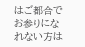はご都合でお参りになれない方は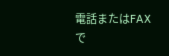電話またはFAXで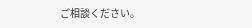ご相談ください。